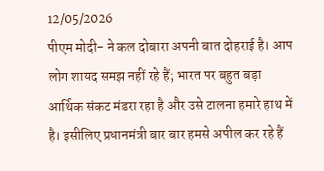12/05/2026
पीएम मोदी- ने कल दोबारा अपनी बात दोहराई है। आप लोग शायद समझ नहीं रहे हैं; भारत पर बहुत बड़ा आर्थिक संकट मंडरा रहा है और उसे टालना हमारे हाथ में है। इसीलिए प्रधानमंत्री बार बार हमसे अपील कर रहे हैं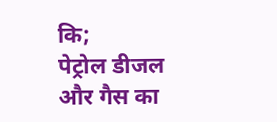कि;
पेट्रोल डीजल और गैस का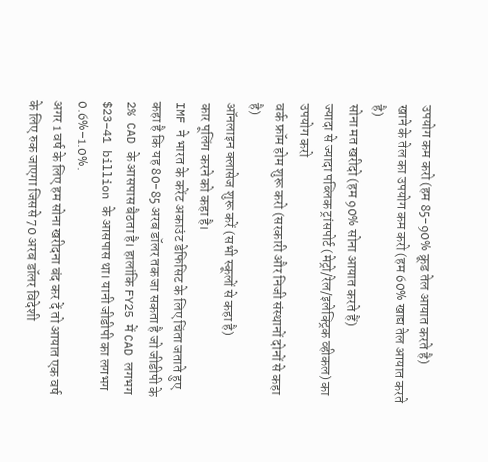उपयोग कम करो (हम 85-90% क्रूड तेल आयात करते है)
खाने के तेल का उपयोग कम करो (हम 60% खाद्य तेल आयात करते है)
सोना मत खरीदो (हम 90% सोना आयात करते हैं)
ज्यादा से ज्यादा पब्लिक ट्रांसपोर्ट (मेट्रो/रेल/इलेक्ट्रिक व्हीकल) का उपयोग करो
वर्क फ्रॉम होम शुरू करो (सरकारी और निजी संस्थानों दोनों से कहा है)
ऑनलाइन क्लासेज शुरू करें (सभी स्कूलों से कहा है)
कार पूलिंग करने को कहा है।
IMF ने भारत के करेंट अकाउंट डेफिसिट के लिए चिंता जताते हुए कहा है कि यह 80-85 अरब डॉलर तक जा सकता है जो जीडीपी के 2% CAD के आसपास बैठता है। हालांकि FY25 में CAD लगभग $23–41 billion के आसपास था। यानी जीडीपी का लगभग 0.6%–1.0%.
अगर 1 वर्ष के लिए हम सोना खरीदना बंद कर दें तो आयात एक वर्ष के लिए रुक जाएगा जिससे 70 अरब डॉलर विदेशी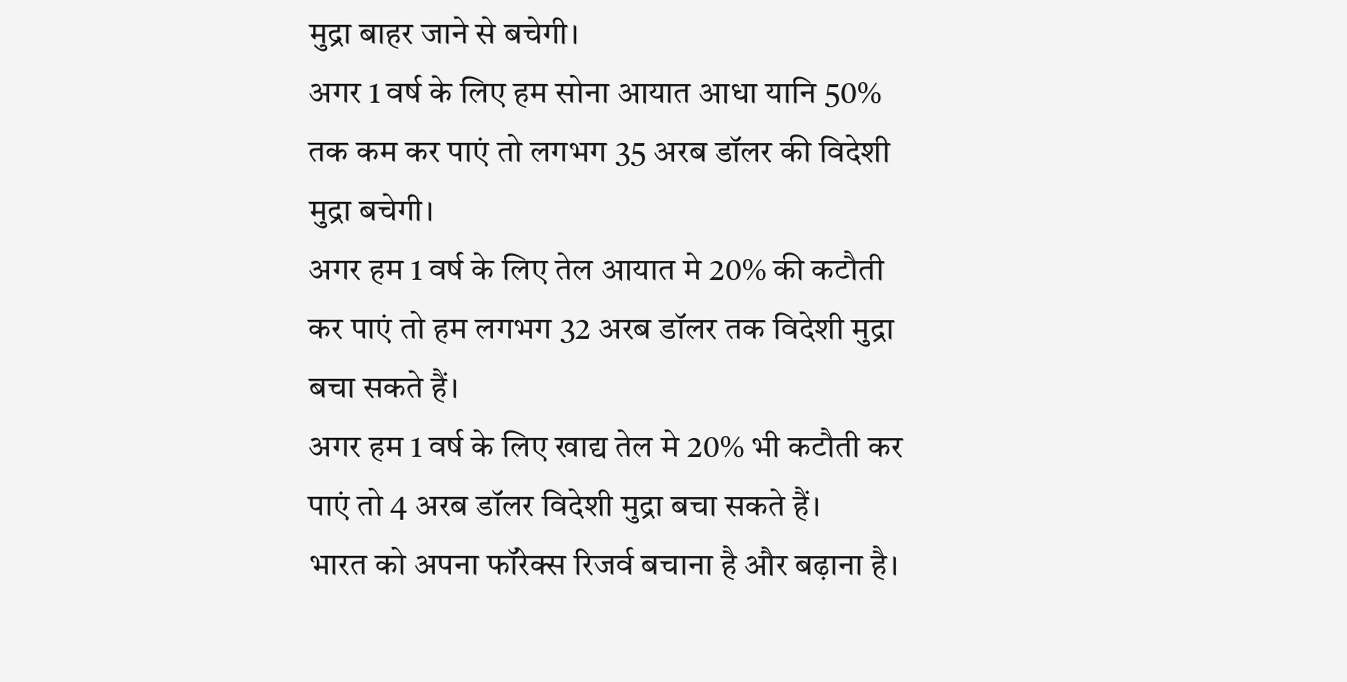मुद्रा बाहर जाने से बचेगी।
अगर 1 वर्ष के लिए हम सोना आयात आधा यानि 50% तक कम कर पाएं तो लगभग 35 अरब डॉलर की विदेशी मुद्रा बचेगी।
अगर हम 1 वर्ष के लिए तेल आयात मे 20% की कटौती कर पाएं तो हम लगभग 32 अरब डॉलर तक विदेशी मुद्रा बचा सकते हैं।
अगर हम 1 वर्ष के लिए खाद्य तेल मे 20% भी कटौती कर पाएं तो 4 अरब डॉलर विदेशी मुद्रा बचा सकते हैं।
भारत को अपना फॉरेक्स रिजर्व बचाना है और बढ़ाना है।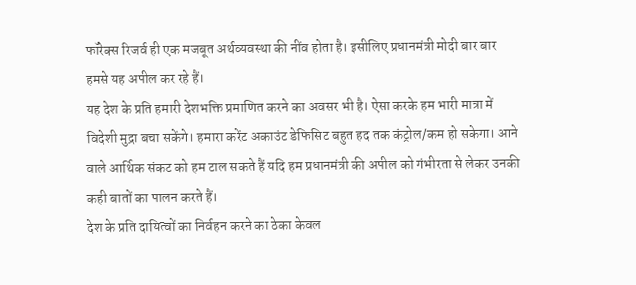फॉरेक्स रिजर्व ही एक मजबूत अर्थव्यवस्था की नींव होता है। इसीलिए प्रधानमंत्री मोदी बार बार हमसे यह अपील कर रहे हैं।
यह देश के प्रति हमारी देशभक्ति प्रमाणित करने का अवसर भी है। ऐसा करके हम भारी मात्रा में विदेशी मुद्रा बचा सकेंगे। हमारा करेंट अकाउंट डेफिसिट बहुत हद तक कंट्रोल/कम हो सकेगा। आने वाले आर्थिक संकट को हम टाल सकते हैं यदि हम प्रधानमंत्री की अपील को गंभीरता से लेकर उनकी कही बातों का पालन करते हैं।
देश के प्रति दायित्वों का निर्वहन करने का ठेका केवल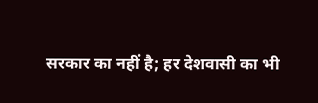सरकार का नहीं है; हर देशवासी का भी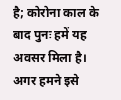है; कोरोना काल के बाद पुनः हमें यह अवसर मिला है।
अगर हमने इसे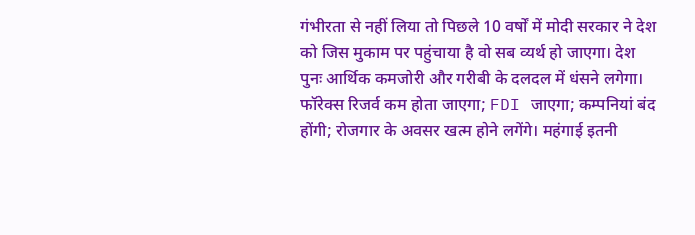गंभीरता से नहीं लिया तो पिछले 10 वर्षों में मोदी सरकार ने देश को जिस मुकाम पर पहुंचाया है वो सब व्यर्थ हो जाएगा। देश पुनः आर्थिक कमजोरी और गरीबी के दलदल में धंसने लगेगा। फॉरेक्स रिजर्व कम होता जाएगा; FDI जाएगा; कम्पनियां बंद होंगी; रोजगार के अवसर खत्म होने लगेंगे। महंगाई इतनी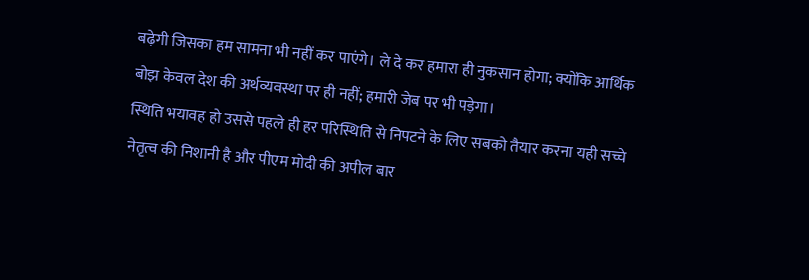बढ़ेगी जिसका हम सामना भी नहीं कर पाएंगे। ले दे कर हमारा ही नुकसान होगा; क्योंकि आर्थिक बोझ केवल देश की अर्थव्यवस्था पर ही नहीं; हमारी जेब पर भी पड़ेगा।
स्थिति भयावह हो उससे पहले ही हर परिस्थिति से निपटने के लिए सबको तैयार करना यही सच्चे नेतृत्व की निशानी है और पीएम मोदी की अपील बार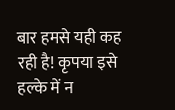बार हमसे यही कह रही है! कृपया इसे हल्के में न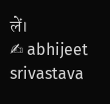लें।
✍ abhijeet srivastava